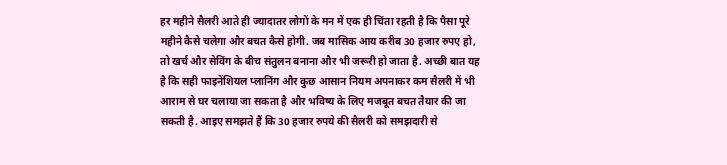हर महीने सैलरी आते ही ज्यादातर लोगों के मन में एक ही चिंता रहती है कि पैसा पूरे महीने कैसे चलेगा और बचत कैसे होगी. जब मासिक आय करीब 30 हजार रुपए हो, तो खर्च और सेविंग के बीच संतुलन बनाना और भी जरूरी हो जाता है. अच्छी बात यह है कि सही फाइनेंशियल प्लानिंग और कुछ आसान नियम अपनाकर कम सैलरी में भी आराम से घर चलाया जा सकता है और भविष्य के लिए मजबूत बचत तैयार की जा सकती है. आइए समझते हैं कि 30 हजार रुपये की सैलरी को समझदारी से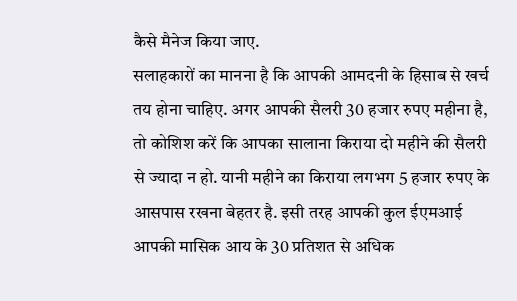कैसे मैनेज किया जाए.
सलाहकारों का मानना है कि आपकी आमदनी के हिसाब से खर्च तय होना चाहिए. अगर आपकी सैलरी 30 हजार रुपए महीना है, तो कोशिश करें कि आपका सालाना किराया दो महीने की सैलरी से ज्यादा न हो. यानी महीने का किराया लगभग 5 हजार रुपए के आसपास रखना बेहतर है. इसी तरह आपकी कुल ईएमआई आपकी मासिक आय के 30 प्रतिशत से अधिक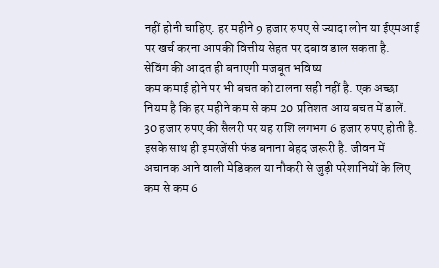नहीं होनी चाहिए. हर महीने 9 हजार रुपए से ज्यादा लोन या ईएमआई पर खर्च करना आपकी वित्तीय सेहत पर दबाव डाल सकता है.
सेविंग की आदत ही बनाएगी मजबूत भविष्य
कम कमाई होने पर भी बचत को टालना सही नहीं है. एक अच्छा नियम है कि हर महीने कम से कम 20 प्रतिशत आय बचत में डालें. 30 हजार रुपए की सैलरी पर यह राशि लगभग 6 हजार रुपए होती है. इसके साथ ही इमरजेंसी फंड बनाना बेहद जरूरी है. जीवन में अचानक आने वाली मेडिकल या नौकरी से जुड़ी परेशानियों के लिए कम से कम 6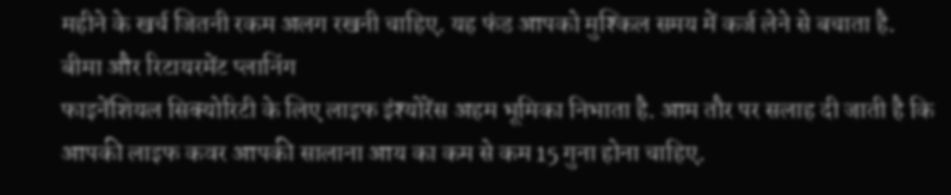महीने के खर्च जितनी रकम अलग रखनी चाहिए. यह फंड आपको मुश्किल समय में कर्ज लेने से बचाता है.
बीमा और रिटायरमेंट प्लानिंग
फाइनेंशियल सिक्योरिटी के लिए लाइफ इंश्योरेंस अहम भूमिका निभाता है. आम तौर पर सलाह दी जाती है कि आपकी लाइफ कवर आपकी सालाना आय का कम से कम 15 गुना होना चाहिए.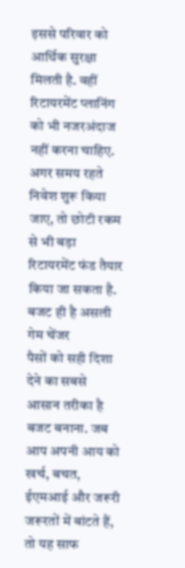इससे परिवार को आर्थिक सुरक्षा मिलती है. वहीं रिटायरमेंट प्लानिंग को भी नजरअंदाज नहीं करना चाहिए. अगर समय रहते निवेश शुरू किया जाए, तो छोटी रकम से भी बड़ा रिटायरमेंट फंड तैयार किया जा सकता है.
बजट ही है असली गेम चेंजर
पैसों को सही दिशा देने का सबसे आसान तरीका है बजट बनाना. जब आप अपनी आय को खर्च, बचत, ईएमआई और जरूरी जरूरतों में बांटते हैं, तो यह साफ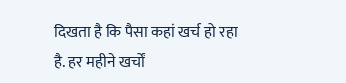दिखता है कि पैसा कहां खर्च हो रहा है. हर महीने खर्चों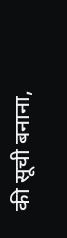की सूची बनाना,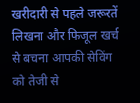खरीदारी से पहले जरूरतें लिखना और फिजूल खर्च से बचना आपकी सेविंग को तेजी से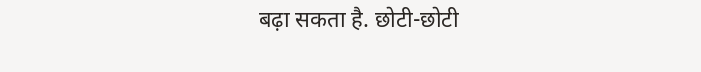बढ़ा सकता है. छोटी-छोटी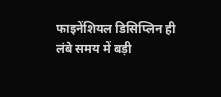फाइनेंशियल डिसिप्लिन ही लंबे समय में बड़ी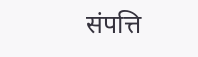संपत्ति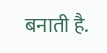बनाती है.